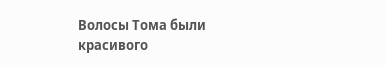Волосы Тома были красивого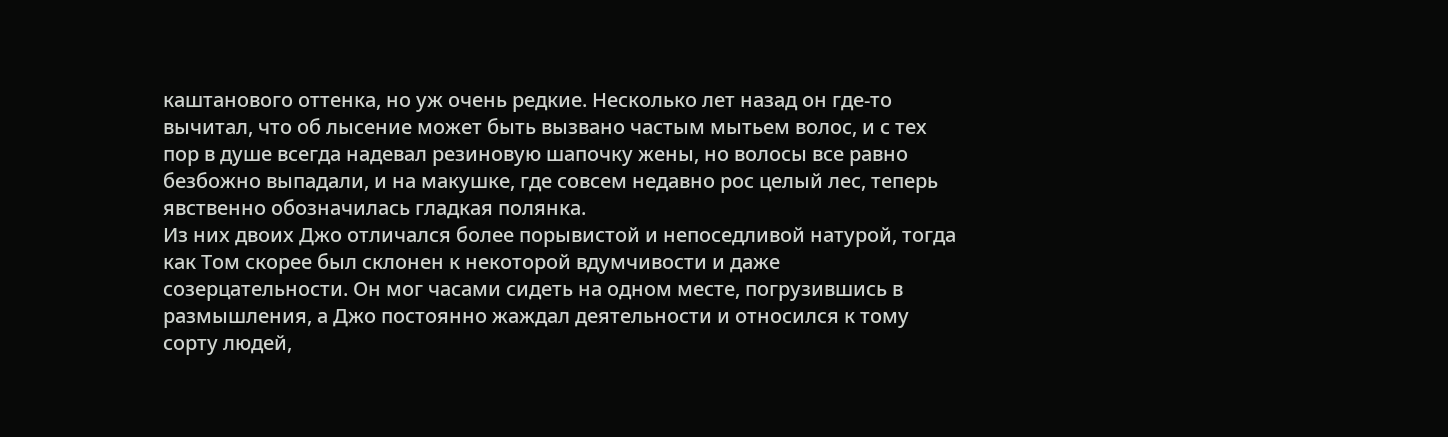каштанового оттенка, но уж очень редкие. Несколько лет назад он где-то вычитал, что об лысение может быть вызвано частым мытьем волос, и с тех пор в душе всегда надевал резиновую шапочку жены, но волосы все равно безбожно выпадали, и на макушке, где совсем недавно рос целый лес, теперь явственно обозначилась гладкая полянка.
Из них двоих Джо отличался более порывистой и непоседливой натурой, тогда как Том скорее был склонен к некоторой вдумчивости и даже созерцательности. Он мог часами сидеть на одном месте, погрузившись в размышления, а Джо постоянно жаждал деятельности и относился к тому сорту людей,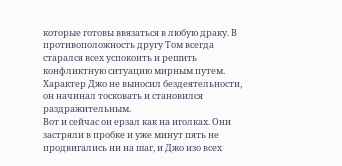которые готовы ввязаться в любую драку. В противоположность другу Том всегда старался всех успокоить и решить конфликтную ситуацию мирным путем. Характер Джо не выносил бездеятельности, он начинал тосковать и становился раздражительным.
Вот и сейчас он ерзал как на иголках. Они застряли в пробке и уже минут пять не продвигались ни на шаг, и Джо изо всех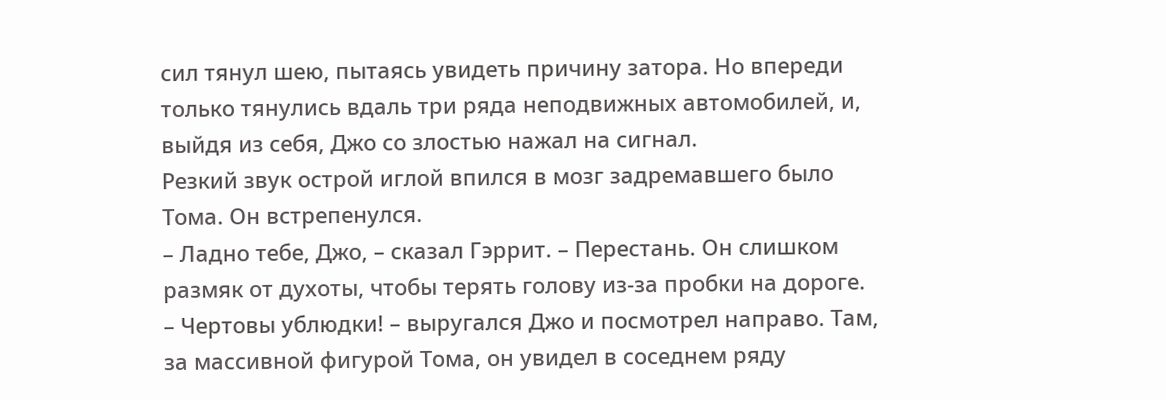сил тянул шею, пытаясь увидеть причину затора. Но впереди только тянулись вдаль три ряда неподвижных автомобилей, и, выйдя из себя, Джо со злостью нажал на сигнал.
Резкий звук острой иглой впился в мозг задремавшего было Тома. Он встрепенулся.
– Ладно тебе, Джо, – сказал Гэррит. – Перестань. Он слишком размяк от духоты, чтобы терять голову из-за пробки на дороге.
– Чертовы ублюдки! – выругался Джо и посмотрел направо. Там, за массивной фигурой Тома, он увидел в соседнем ряду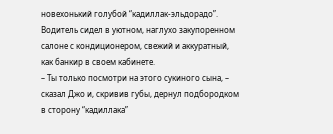новехонький голубой “кадиллак-эльдорадо”. Водитель сидел в уютном, наглухо закупоренном салоне с кондиционером, свежий и аккуратный, как банкир в своем кабинете.
– Ты только посмотри на этого сукиного сына, – сказал Джо и, скривив губы, дернул подбородком в сторону “кадиллака”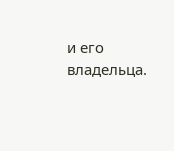и его владельца.